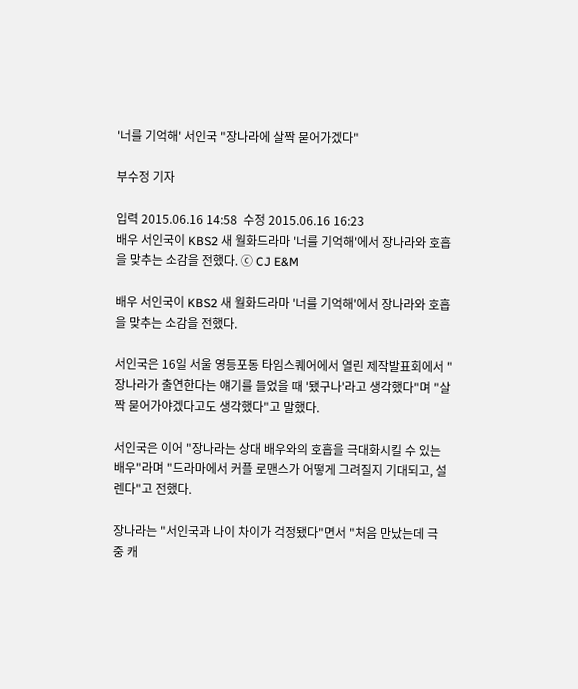'너를 기억해' 서인국 "장나라에 살짝 묻어가겠다"

부수정 기자

입력 2015.06.16 14:58  수정 2015.06.16 16:23
배우 서인국이 KBS2 새 월화드라마 '너를 기억해'에서 장나라와 호흡을 맞추는 소감을 전했다. ⓒ CJ E&M

배우 서인국이 KBS2 새 월화드라마 '너를 기억해'에서 장나라와 호흡을 맞추는 소감을 전했다.

서인국은 16일 서울 영등포동 타임스퀘어에서 열린 제작발표회에서 "장나라가 출연한다는 얘기를 들었을 때 '됐구나'라고 생각했다"며 "살짝 묻어가야겠다고도 생각했다"고 말했다.

서인국은 이어 "장나라는 상대 배우와의 호흡을 극대화시킬 수 있는 배우"라며 "드라마에서 커플 로맨스가 어떻게 그려질지 기대되고, 설렌다"고 전했다.

장나라는 "서인국과 나이 차이가 걱정됐다"면서 "처음 만났는데 극 중 캐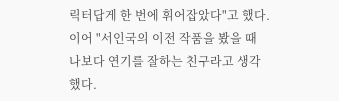릭터답게 한 번에 휘어잡았다"고 했다. 이어 "서인국의 이전 작품을 봤을 때 나보다 연기를 잘하는 친구라고 생각했다.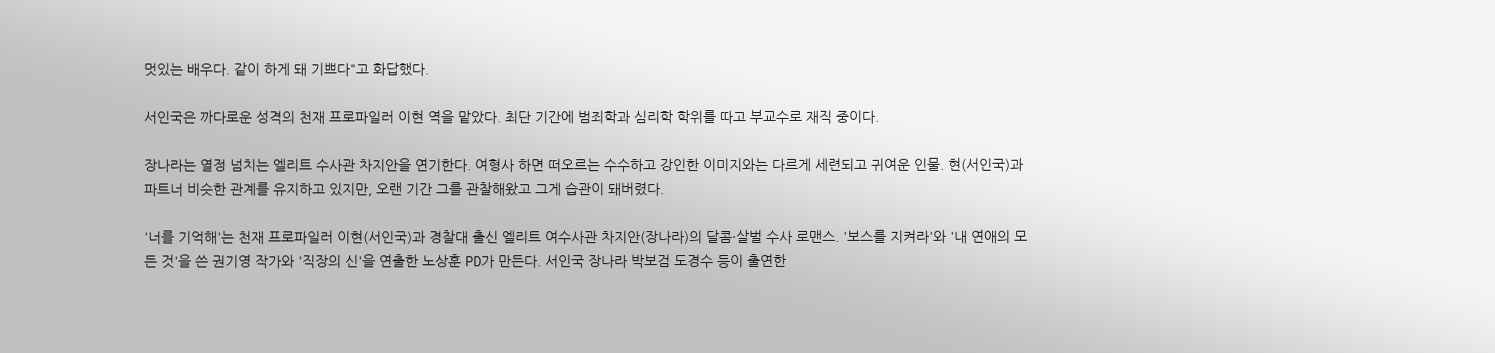멋있는 배우다. 같이 하게 돼 기쁘다"고 화답했다.

서인국은 까다로운 성격의 천재 프로파일러 이현 역을 맡았다. 최단 기간에 범죄학과 심리학 학위를 따고 부교수로 재직 중이다.

장나라는 열정 넘치는 엘리트 수사관 차지안을 연기한다. 여형사 하면 떠오르는 수수하고 강인한 이미지와는 다르게 세련되고 귀여운 인물. 현(서인국)과 파트너 비슷한 관계를 유지하고 있지만, 오랜 기간 그를 관찰해왔고 그게 습관이 돼버렸다.

'너를 기억해'는 천재 프로파일러 이현(서인국)과 경찰대 출신 엘리트 여수사관 차지안(장나라)의 달콤·살벌 수사 로맨스. '보스를 지켜라'와 '내 연애의 모든 것'을 쓴 권기영 작가와 '직장의 신'을 연출한 노상훈 PD가 만든다. 서인국 장나라 박보검 도경수 등이 출연한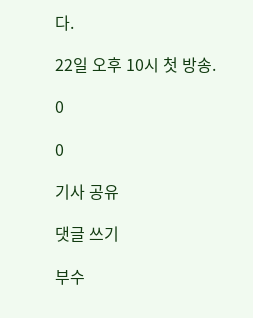다.

22일 오후 10시 첫 방송.

0

0

기사 공유

댓글 쓰기

부수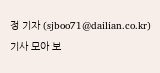정 기자 (sjboo71@dailian.co.kr)
기사 모아 보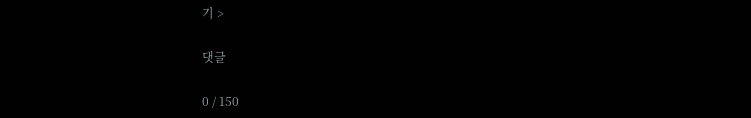기 >

댓글

0 / 150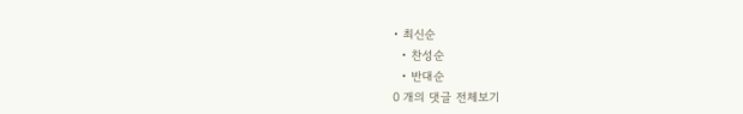• 최신순
  • 찬성순
  • 반대순
0 개의 댓글 전체보기